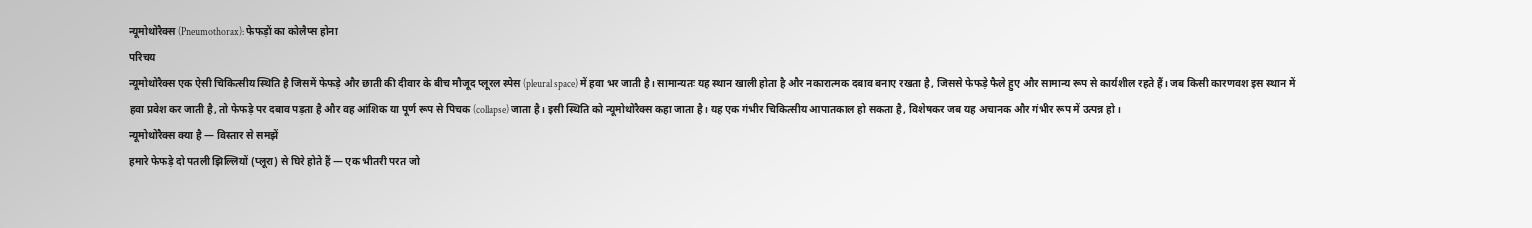न्यूमोथोरैक्स (Pneumothorax): फेफड़ों का कोलैप्स होना
परिचय
न्यूमोथोरैक्स एक ऐसी चिकित्सीय स्थिति है जिसमें फेफड़े और छाती की दीवार के बीच मौजूद प्लूरल स्पेस (pleural space) में हवा भर जाती है। सामान्यतः यह स्थान खाली होता है और नकारात्मक दबाव बनाए रखता है, जिससे फेफड़े फैले हुए और सामान्य रूप से कार्यशील रहते हैं। जब किसी कारणवश इस स्थान में हवा प्रवेश कर जाती है, तो फेफड़े पर दबाव पड़ता है और वह आंशिक या पूर्ण रूप से पिचक (collapse) जाता है। इसी स्थिति को न्यूमोथोरैक्स कहा जाता है। यह एक गंभीर चिकित्सीय आपातकाल हो सकता है, विशेषकर जब यह अचानक और गंभीर रूप में उत्पन्न हो।
न्यूमोथोरैक्स क्या है — विस्तार से समझें
हमारे फेफड़े दो पतली झिल्लियों (प्लूरा) से घिरे होते हैं — एक भीतरी परत जो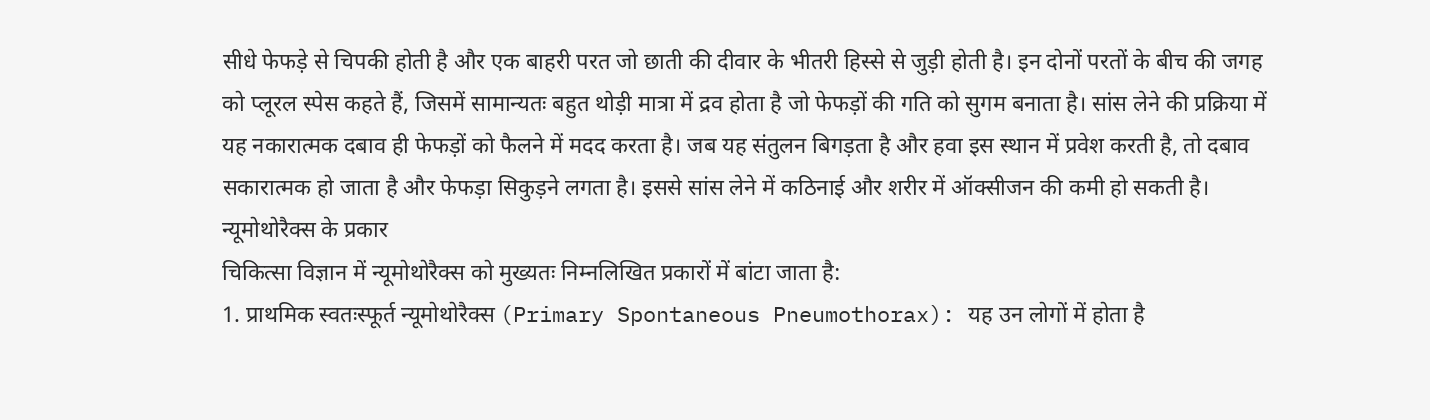सीधे फेफड़े से चिपकी होती है और एक बाहरी परत जो छाती की दीवार के भीतरी हिस्से से जुड़ी होती है। इन दोनों परतों के बीच की जगह को प्लूरल स्पेस कहते हैं, जिसमें सामान्यतः बहुत थोड़ी मात्रा में द्रव होता है जो फेफड़ों की गति को सुगम बनाता है। सांस लेने की प्रक्रिया में यह नकारात्मक दबाव ही फेफड़ों को फैलने में मदद करता है। जब यह संतुलन बिगड़ता है और हवा इस स्थान में प्रवेश करती है, तो दबाव सकारात्मक हो जाता है और फेफड़ा सिकुड़ने लगता है। इससे सांस लेने में कठिनाई और शरीर में ऑक्सीजन की कमी हो सकती है।
न्यूमोथोरैक्स के प्रकार
चिकित्सा विज्ञान में न्यूमोथोरैक्स को मुख्यतः निम्नलिखित प्रकारों में बांटा जाता है:
1. प्राथमिक स्वतःस्फूर्त न्यूमोथोरैक्स (Primary Spontaneous Pneumothorax): यह उन लोगों में होता है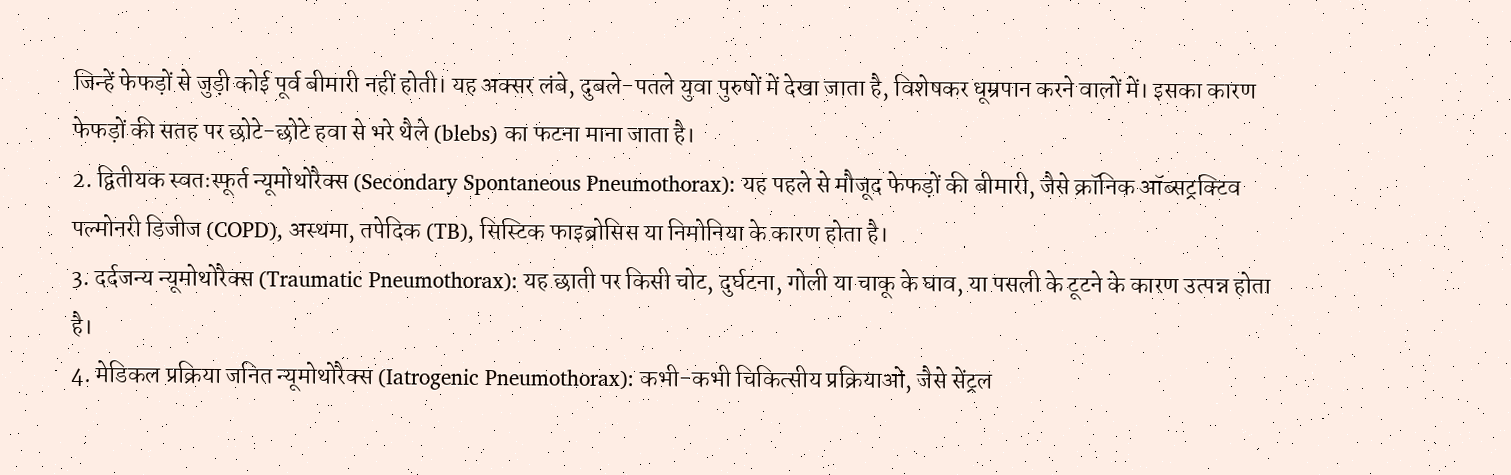जिन्हें फेफड़ों से जुड़ी कोई पूर्व बीमारी नहीं होती। यह अक्सर लंबे, दुबले-पतले युवा पुरुषों में देखा जाता है, विशेषकर धूम्रपान करने वालों में। इसका कारण फेफड़ों की सतह पर छोटे-छोटे हवा से भरे थैले (blebs) का फटना माना जाता है।
2. द्वितीयक स्वतःस्फूर्त न्यूमोथोरैक्स (Secondary Spontaneous Pneumothorax): यह पहले से मौजूद फेफड़ों की बीमारी, जैसे क्रॉनिक ऑब्सट्रक्टिव पल्मोनरी डिजीज (COPD), अस्थमा, तपेदिक (TB), सिस्टिक फाइब्रोसिस या निमोनिया के कारण होता है।
3. दर्दजन्य न्यूमोथोरैक्स (Traumatic Pneumothorax): यह छाती पर किसी चोट, दुर्घटना, गोली या चाकू के घाव, या पसली के टूटने के कारण उत्पन्न होता है।
4. मेडिकल प्रक्रिया जनित न्यूमोथोरैक्स (Iatrogenic Pneumothorax): कभी-कभी चिकित्सीय प्रक्रियाओं, जैसे सेंट्रल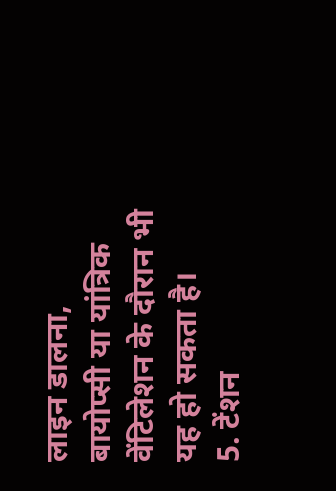लाइन डालना, बायोप्सी या यांत्रिक वेंटिलेशन के दौरान भी यह हो सकता है।
5. टेंशन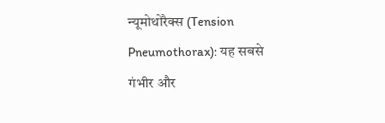न्यूमोथोरैक्स (Tension Pneumothorax): यह सबसे गंभीर और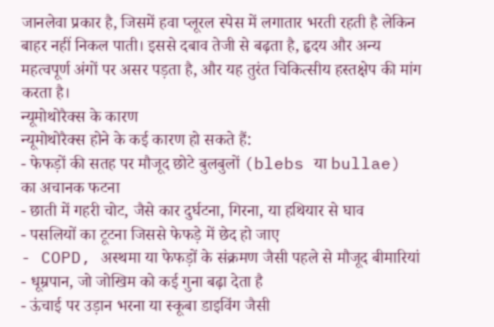जानलेवा प्रकार है, जिसमें हवा प्लूरल स्पेस में लगातार भरती रहती है लेकिन बाहर नहीं निकल पाती। इससे दबाव तेजी से बढ़ता है, हृदय और अन्य महत्वपूर्ण अंगों पर असर पड़ता है, और यह तुरंत चिकित्सीय हस्तक्षेप की मांग करता है।
न्यूमोथोरैक्स के कारण
न्यूमोथोरैक्स होने के कई कारण हो सकते हैं:
- फेफड़ों की सतह पर मौजूद छोटे बुलबुलों (blebs या bullae) का अचानक फटना
- छाती में गहरी चोट, जैसे कार दुर्घटना, गिरना, या हथियार से घाव
- पसलियों का टूटना जिससे फेफड़े में छेद हो जाए
- COPD, अस्थमा या फेफड़ों के संक्रमण जैसी पहले से मौजूद बीमारियां
- धूम्रपान, जो जोखिम को कई गुना बढ़ा देता है
- ऊंचाई पर उड़ान भरना या स्कूबा डाइविंग जैसी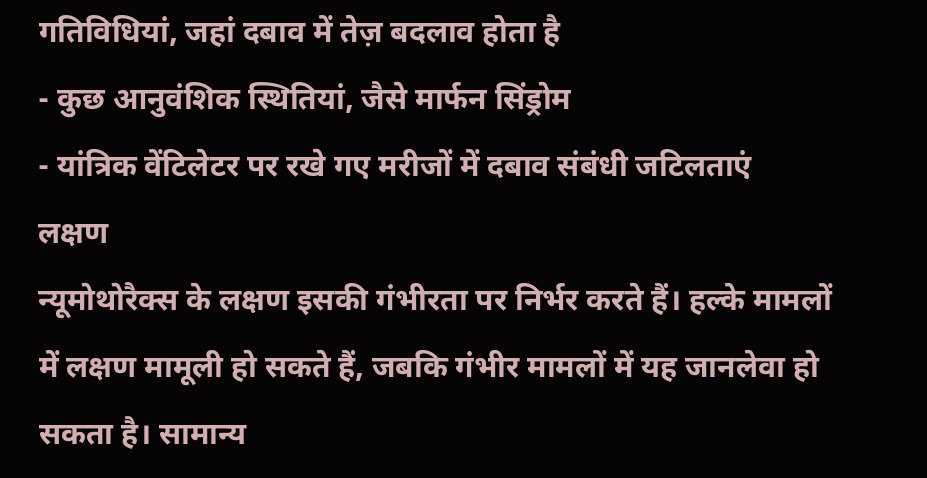गतिविधियां, जहां दबाव में तेज़ बदलाव होता है
- कुछ आनुवंशिक स्थितियां, जैसे मार्फन सिंड्रोम
- यांत्रिक वेंटिलेटर पर रखे गए मरीजों में दबाव संबंधी जटिलताएं
लक्षण
न्यूमोथोरैक्स के लक्षण इसकी गंभीरता पर निर्भर करते हैं। हल्के मामलों में लक्षण मामूली हो सकते हैं, जबकि गंभीर मामलों में यह जानलेवा हो सकता है। सामान्य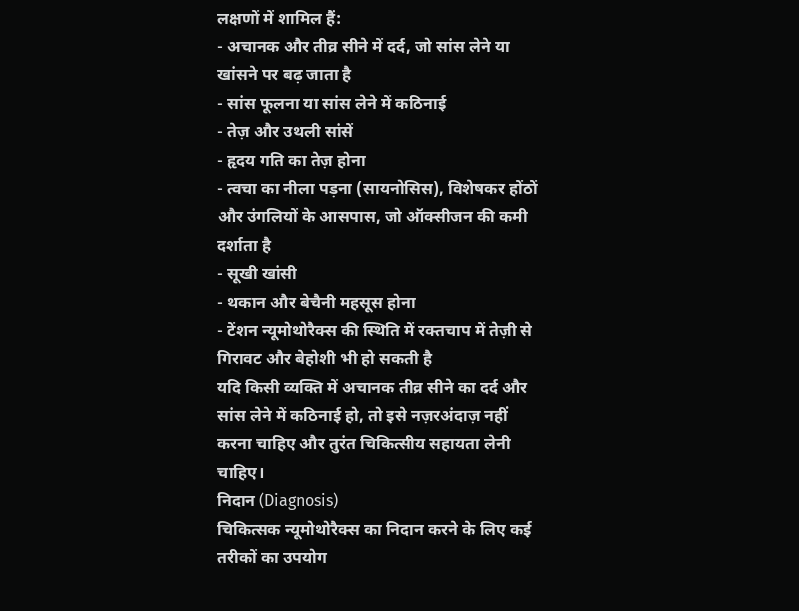लक्षणों में शामिल हैं:
- अचानक और तीव्र सीने में दर्द, जो सांस लेने या खांसने पर बढ़ जाता है
- सांस फूलना या सांस लेने में कठिनाई
- तेज़ और उथली सांसें
- हृदय गति का तेज़ होना
- त्वचा का नीला पड़ना (सायनोसिस), विशेषकर होंठों और उंगलियों के आसपास, जो ऑक्सीजन की कमी दर्शाता है
- सूखी खांसी
- थकान और बेचैनी महसूस होना
- टेंशन न्यूमोथोरैक्स की स्थिति में रक्तचाप में तेज़ी से गिरावट और बेहोशी भी हो सकती है
यदि किसी व्यक्ति में अचानक तीव्र सीने का दर्द और सांस लेने में कठिनाई हो, तो इसे नज़रअंदाज़ नहीं करना चाहिए और तुरंत चिकित्सीय सहायता लेनी चाहिए।
निदान (Diagnosis)
चिकित्सक न्यूमोथोरैक्स का निदान करने के लिए कई तरीकों का उपयोग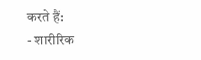करते हैं:
- शारीरिक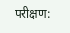परीक्षण: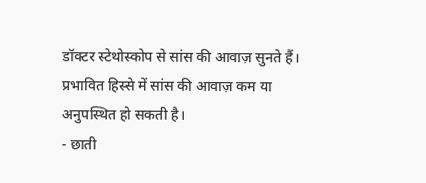डॉक्टर स्टेथोस्कोप से सांस की आवाज़ सुनते हैं। प्रभावित हिस्से में सांस की आवाज़ कम या अनुपस्थित हो सकती है।
- छाती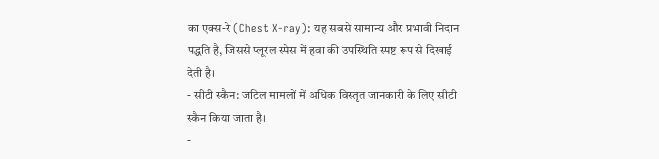का एक्स-रे (Chest X-ray): यह सबसे सामान्य और प्रभावी निदान पद्धति है, जिससे प्लूरल स्पेस में हवा की उपस्थिति स्पष्ट रूप से दिखाई देती है।
- सीटी स्कैन: जटिल मामलों में अधिक विस्तृत जानकारी के लिए सीटी स्कैन किया जाता है।
-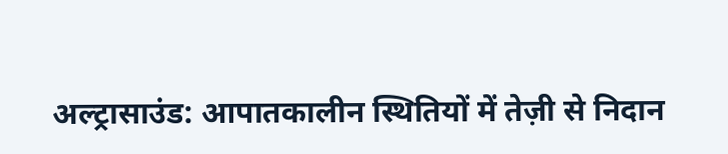अल्ट्रासाउंड: आपातकालीन स्थितियों में तेज़ी से निदान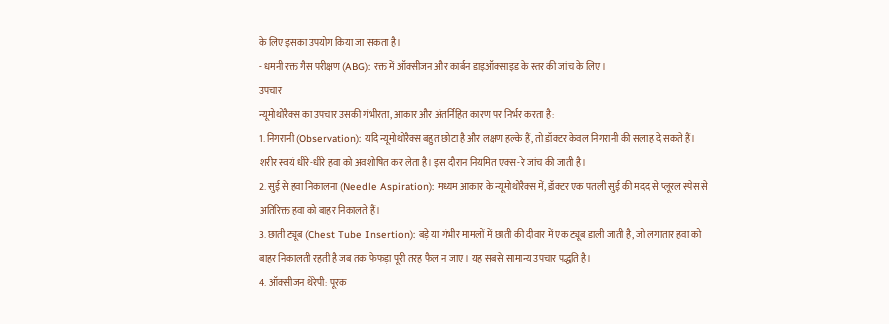के लिए इसका उपयोग किया जा सकता है।
- धमनी रक्त गैस परीक्षण (ABG): रक्त में ऑक्सीजन और कार्बन डाइऑक्साइड के स्तर की जांच के लिए।
उपचार
न्यूमोथोरैक्स का उपचार उसकी गंभीरता, आकार और अंतर्निहित कारण पर निर्भर करता है:
1. निगरानी (Observation): यदि न्यूमोथोरैक्स बहुत छोटा है और लक्षण हल्के हैं, तो डॉक्टर केवल निगरानी की सलाह दे सकते हैं। शरीर स्वयं धीरे-धीरे हवा को अवशोषित कर लेता है। इस दौरान नियमित एक्स-रे जांच की जाती है।
2. सुई से हवा निकालना (Needle Aspiration): मध्यम आकार के न्यूमोथोरैक्स में, डॉक्टर एक पतली सुई की मदद से प्लूरल स्पेस से अतिरिक्त हवा को बाहर निकालते हैं।
3. छाती ट्यूब (Chest Tube Insertion): बड़े या गंभीर मामलों में छाती की दीवार में एक ट्यूब डाली जाती है, जो लगातार हवा को बाहर निकालती रहती है जब तक फेफड़ा पूरी तरह फैल न जाए। यह सबसे सामान्य उपचार पद्धति है।
4. ऑक्सीजन थेरेपी: पूरक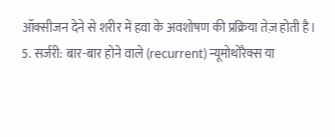ऑक्सीजन देने से शरीर में हवा के अवशोषण की प्रक्रिया तेज़ होती है।
5. सर्जरी: बार-बार होने वाले (recurrent) न्यूमोथोरैक्स या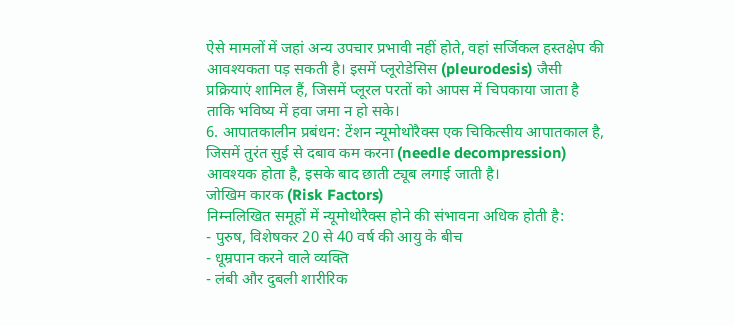ऐसे मामलों में जहां अन्य उपचार प्रभावी नहीं होते, वहां सर्जिकल हस्तक्षेप की आवश्यकता पड़ सकती है। इसमें प्लूरोडेसिस (pleurodesis) जैसी प्रक्रियाएं शामिल हैं, जिसमें प्लूरल परतों को आपस में चिपकाया जाता है ताकि भविष्य में हवा जमा न हो सके।
6. आपातकालीन प्रबंधन: टेंशन न्यूमोथोरैक्स एक चिकित्सीय आपातकाल है, जिसमें तुरंत सुई से दबाव कम करना (needle decompression) आवश्यक होता है, इसके बाद छाती ट्यूब लगाई जाती है।
जोखिम कारक (Risk Factors)
निम्नलिखित समूहों में न्यूमोथोरैक्स होने की संभावना अधिक होती है:
- पुरुष, विशेषकर 20 से 40 वर्ष की आयु के बीच
- धूम्रपान करने वाले व्यक्ति
- लंबी और दुबली शारीरिक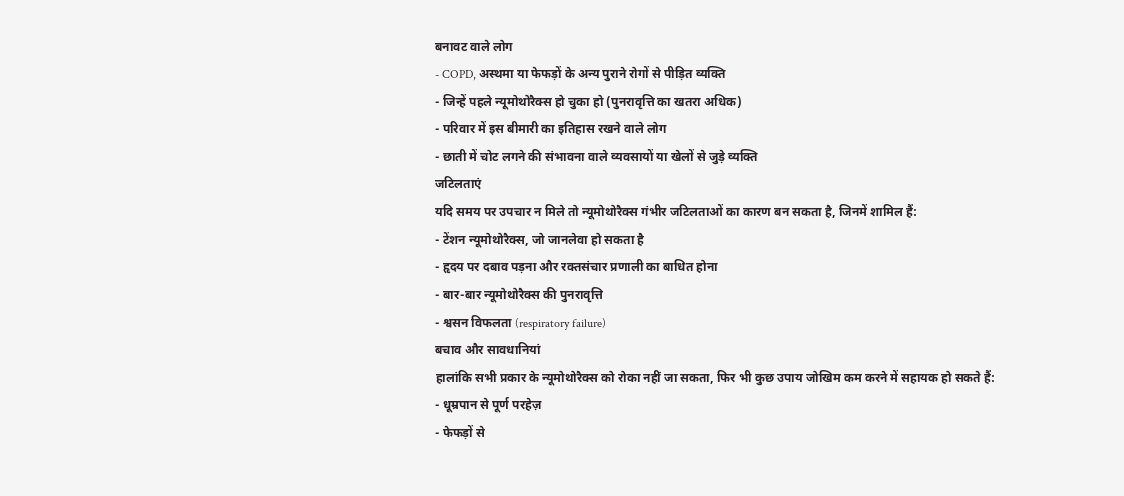बनावट वाले लोग
- COPD, अस्थमा या फेफड़ों के अन्य पुराने रोगों से पीड़ित व्यक्ति
- जिन्हें पहले न्यूमोथोरैक्स हो चुका हो (पुनरावृत्ति का खतरा अधिक)
- परिवार में इस बीमारी का इतिहास रखने वाले लोग
- छाती में चोट लगने की संभावना वाले व्यवसायों या खेलों से जुड़े व्यक्ति
जटिलताएं
यदि समय पर उपचार न मिले तो न्यूमोथोरैक्स गंभीर जटिलताओं का कारण बन सकता है, जिनमें शामिल हैं:
- टेंशन न्यूमोथोरैक्स, जो जानलेवा हो सकता है
- हृदय पर दबाव पड़ना और रक्तसंचार प्रणाली का बाधित होना
- बार-बार न्यूमोथोरैक्स की पुनरावृत्ति
- श्वसन विफलता (respiratory failure)
बचाव और सावधानियां
हालांकि सभी प्रकार के न्यूमोथोरैक्स को रोका नहीं जा सकता, फिर भी कुछ उपाय जोखिम कम करने में सहायक हो सकते हैं:
- धूम्रपान से पूर्ण परहेज़
- फेफड़ों से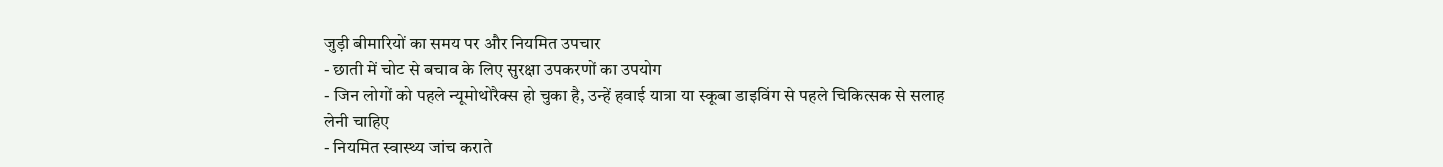जुड़ी बीमारियों का समय पर और नियमित उपचार
- छाती में चोट से बचाव के लिए सुरक्षा उपकरणों का उपयोग
- जिन लोगों को पहले न्यूमोथोरैक्स हो चुका है, उन्हें हवाई यात्रा या स्कूबा डाइविंग से पहले चिकित्सक से सलाह लेनी चाहिए
- नियमित स्वास्थ्य जांच कराते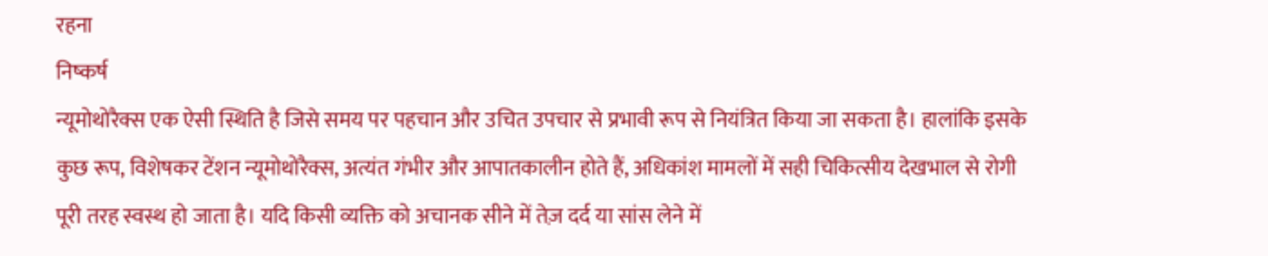रहना
निष्कर्ष
न्यूमोथोरैक्स एक ऐसी स्थिति है जिसे समय पर पहचान और उचित उपचार से प्रभावी रूप से नियंत्रित किया जा सकता है। हालांकि इसके कुछ रूप, विशेषकर टेंशन न्यूमोथोरैक्स, अत्यंत गंभीर और आपातकालीन होते हैं, अधिकांश मामलों में सही चिकित्सीय देखभाल से रोगी पूरी तरह स्वस्थ हो जाता है। यदि किसी व्यक्ति को अचानक सीने में तेज़ दर्द या सांस लेने में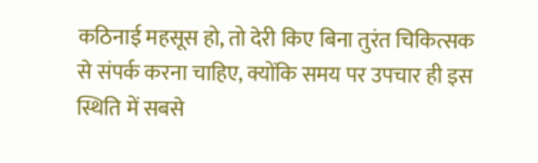कठिनाई महसूस हो, तो देरी किए बिना तुरंत चिकित्सक से संपर्क करना चाहिए, क्योंकि समय पर उपचार ही इस स्थिति में सबसे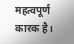महत्वपूर्ण कारक है।